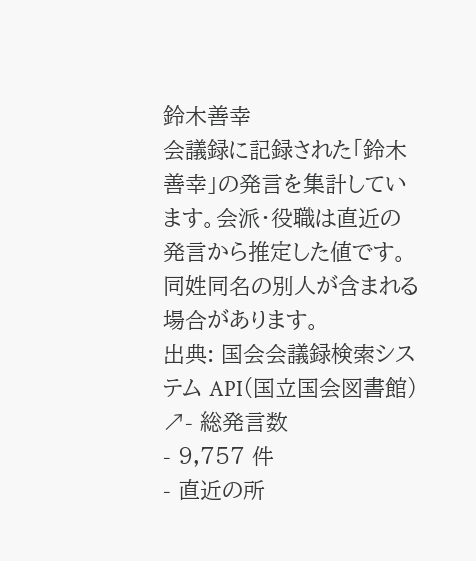鈴木善幸
会議録に記録された「鈴木善幸」の発言を集計しています。会派・役職は直近の発言から推定した値です。同姓同名の別人が含まれる場合があります。
出典: 国会会議録検索システム API(国立国会図書館) ↗- 総発言数
- 9,757 件
- 直近の所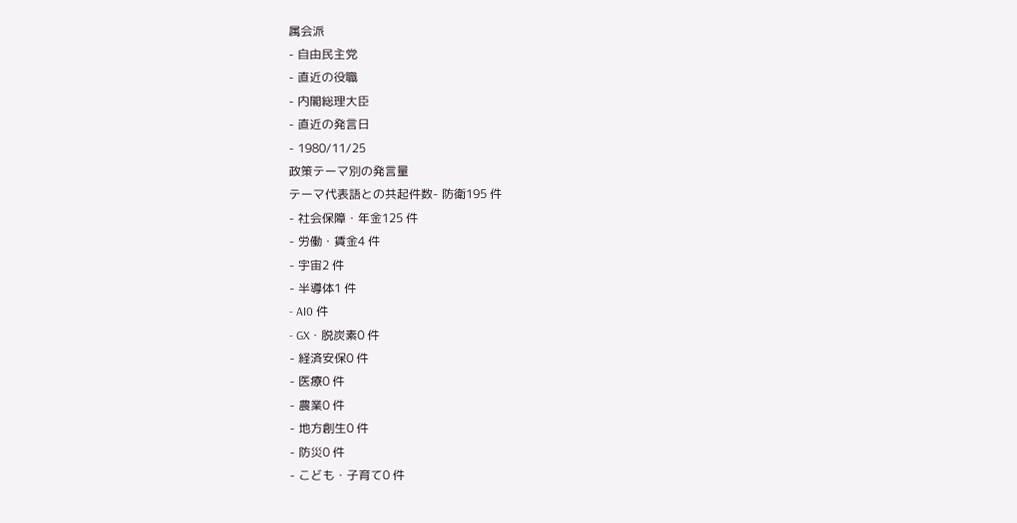属会派
- 自由民主党
- 直近の役職
- 内閣総理大臣
- 直近の発言日
- 1980/11/25
政策テーマ別の発言量
テーマ代表語との共起件数- 防衛195 件
- 社会保障・年金125 件
- 労働・賃金4 件
- 宇宙2 件
- 半導体1 件
- AI0 件
- GX・脱炭素0 件
- 経済安保0 件
- 医療0 件
- 農業0 件
- 地方創生0 件
- 防災0 件
- こども・子育て0 件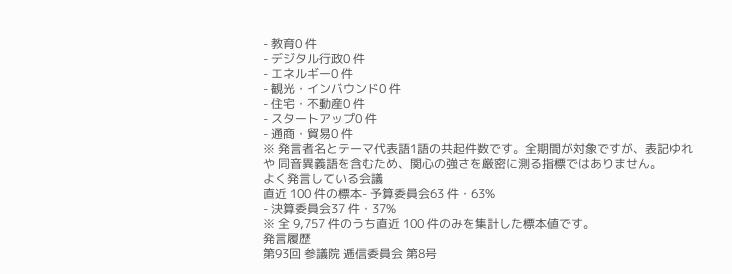- 教育0 件
- デジタル行政0 件
- エネルギー0 件
- 観光・インバウンド0 件
- 住宅・不動産0 件
- スタートアップ0 件
- 通商・貿易0 件
※ 発言者名とテーマ代表語1語の共起件数です。全期間が対象ですが、表記ゆれや 同音異義語を含むため、関心の強さを厳密に測る指標ではありません。
よく発言している会議
直近 100 件の標本- 予算委員会63 件・63%
- 決算委員会37 件・37%
※ 全 9,757 件のうち直近 100 件のみを集計した標本値です。
発言履歴
第93回 参議院 逓信委員会 第8号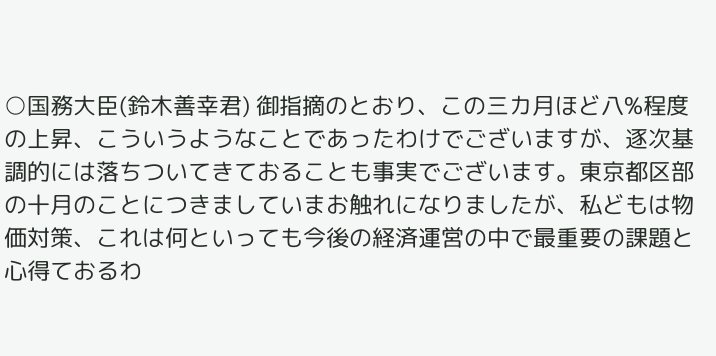○国務大臣(鈴木善幸君) 御指摘のとおり、この三カ月ほど八%程度の上昇、こういうようなことであったわけでございますが、逐次基調的には落ちついてきておることも事実でございます。東京都区部の十月のことにつきましていまお触れになりましたが、私どもは物価対策、これは何といっても今後の経済運営の中で最重要の課題と心得ておるわ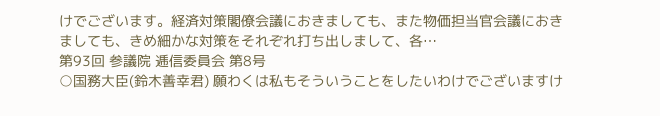けでございます。経済対策閣僚会議におきましても、また物価担当官会議におきましても、きめ細かな対策をそれぞれ打ち出しまして、各…
第93回 参議院 逓信委員会 第8号
○国務大臣(鈴木善幸君) 願わくは私もそういうことをしたいわけでございますけ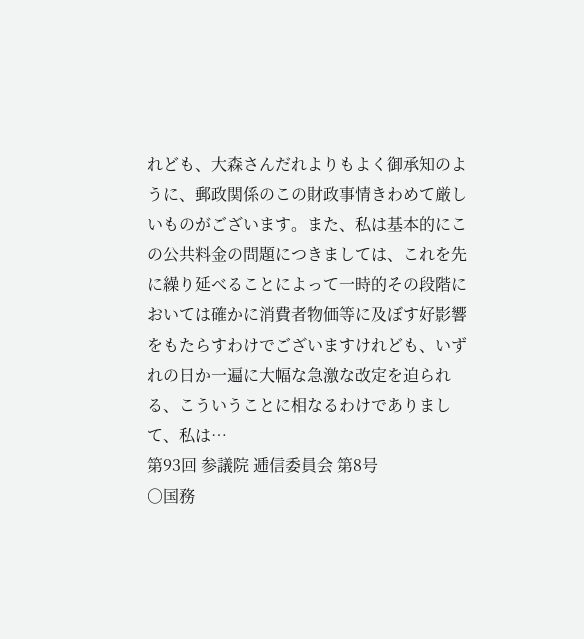れども、大森さんだれよりもよく御承知のように、郵政関係のこの財政事情きわめて厳しいものがございます。また、私は基本的にこの公共料金の問題につきましては、これを先に繰り延べることによって一時的その段階においては確かに消費者物価等に及ぼす好影響をもたらすわけでございますけれども、いずれの日か一遍に大幅な急激な改定を迫られる、こういうことに相なるわけでありまして、私は…
第93回 参議院 逓信委員会 第8号
○国務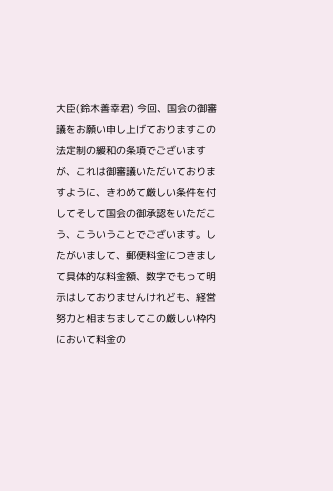大臣(鈴木善幸君) 今回、国会の御審議をお願い申し上げておりますこの法定制の緩和の条項でございますが、これは御審議いただいておりますように、きわめて厳しい条件を付してそして国会の御承認をいただこう、こういうことでございます。したがいまして、郵便料金につきまして具体的な料金額、数字でもって明示はしておりませんけれども、経営努力と相まちましてこの厳しい枠内において料金の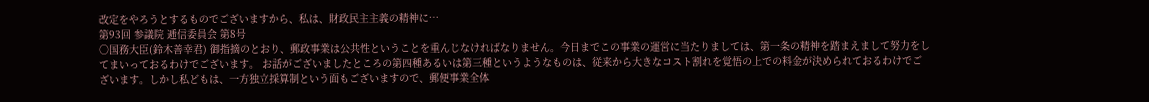改定をやろうとするものでございますから、私は、財政民主主義の精神に…
第93回 参議院 逓信委員会 第8号
○国務大臣(鈴木善幸君) 御指摘のとおり、郵政事業は公共性ということを重んじなければなりません。今日までこの事業の運営に当たりましては、第一条の精神を踏まえまして努力をしてまいっておるわけでございます。 お話がございましたところの第四種あるいは第三種というようなものは、従来から大きなコスト割れを覚悟の上での料金が決められておるわけでございます。しかし私どもは、一方独立採算制という面もございますので、郵便事業全体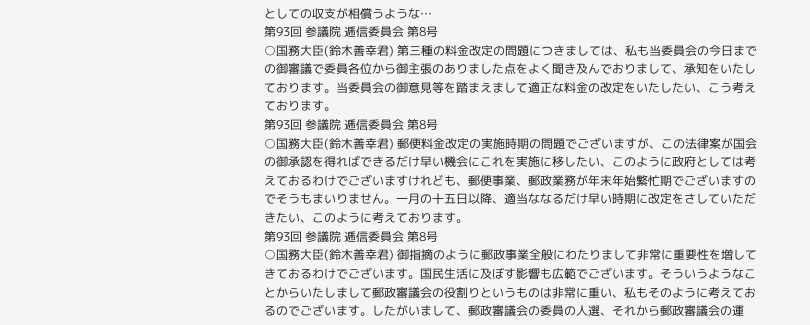としての収支が相償うような…
第93回 参議院 逓信委員会 第8号
○国務大臣(鈴木善幸君) 第三種の料金改定の問題につきましては、私も当委員会の今日までの御審議で委員各位から御主張のありました点をよく聞き及んでおりまして、承知をいたしております。当委員会の御意見等を踏まえまして適正な料金の改定をいたしたい、こう考えております。
第93回 参議院 逓信委員会 第8号
○国務大臣(鈴木善幸君) 郵便料金改定の実施時期の問題でございますが、この法律案が国会の御承認を得ればできるだけ早い機会にこれを実施に移したい、このように政府としては考えておるわけでございますけれども、郵便事業、郵政業務が年末年始繁忙期でございますのでそうもまいりません。一月の十五日以降、適当ななるだけ早い時期に改定をさしていただきたい、このように考えております。
第93回 参議院 逓信委員会 第8号
○国務大臣(鈴木善幸君) 御指摘のように郵政事業全般にわたりまして非常に重要性を増してきておるわけでございます。国民生活に及ぼす影響も広範でございます。そういうようなことからいたしまして郵政審議会の役割りというものは非常に重い、私もそのように考えておるのでございます。したがいまして、郵政審議会の委員の人選、それから郵政審議会の運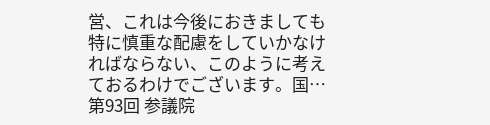営、これは今後におきましても特に慎重な配慮をしていかなければならない、このように考えておるわけでございます。国…
第93回 参議院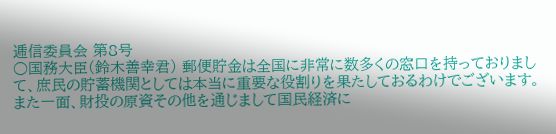逓信委員会 第8号
○国務大臣(鈴木善幸君) 郵便貯金は全国に非常に数多くの窓口を持っておりまして、庶民の貯蓄機関としては本当に重要な役割りを果たしておるわけでございます。また一面、財投の原資その他を通じまして国民経済に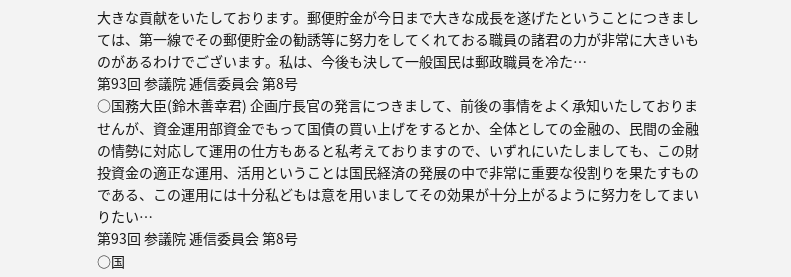大きな貢献をいたしております。郵便貯金が今日まで大きな成長を遂げたということにつきましては、第一線でその郵便貯金の勧誘等に努力をしてくれておる職員の諸君の力が非常に大きいものがあるわけでございます。私は、今後も決して一般国民は郵政職員を冷た…
第93回 参議院 逓信委員会 第8号
○国務大臣(鈴木善幸君) 企画庁長官の発言につきまして、前後の事情をよく承知いたしておりませんが、資金運用部資金でもって国債の買い上げをするとか、全体としての金融の、民間の金融の情勢に対応して運用の仕方もあると私考えておりますので、いずれにいたしましても、この財投資金の適正な運用、活用ということは国民経済の発展の中で非常に重要な役割りを果たすものである、この運用には十分私どもは意を用いましてその効果が十分上がるように努力をしてまいりたい…
第93回 参議院 逓信委員会 第8号
○国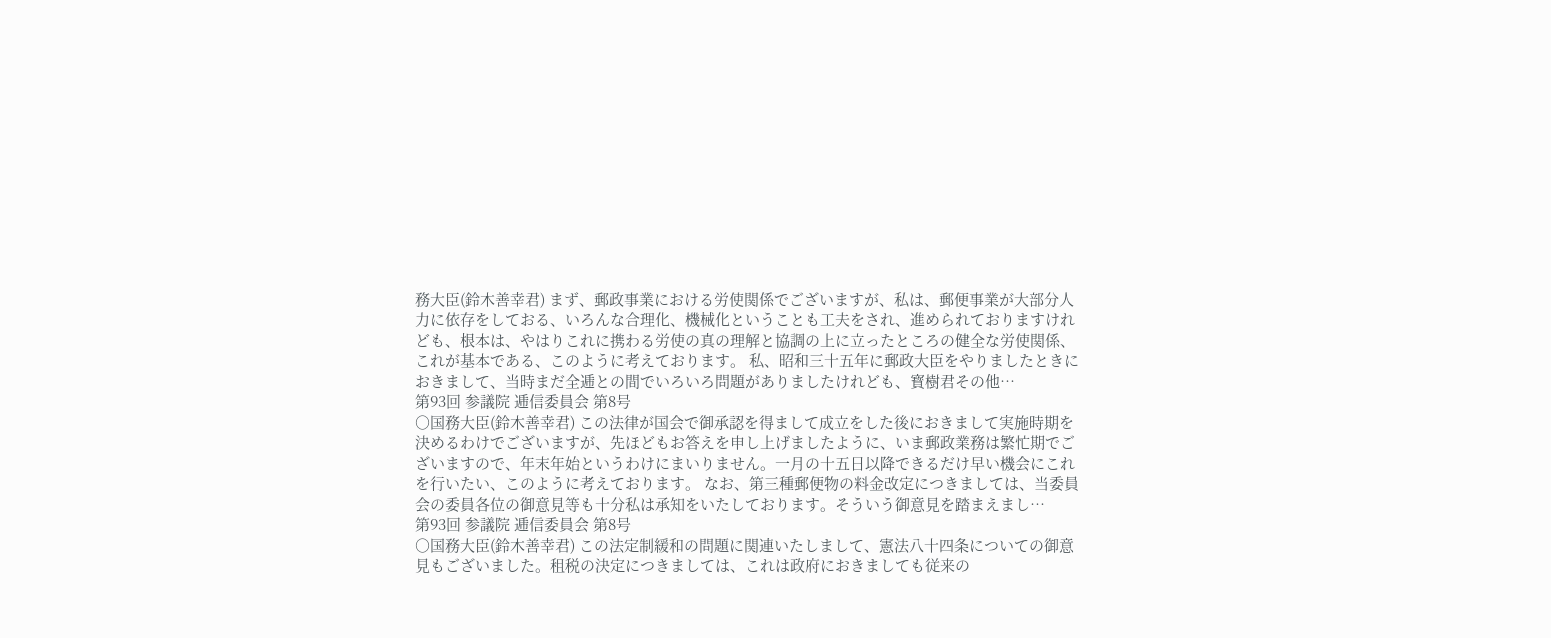務大臣(鈴木善幸君) まず、郵政事業における労使関係でございますが、私は、郵便事業が大部分人力に依存をしておる、いろんな合理化、機械化ということも工夫をされ、進められておりますけれども、根本は、やはりこれに携わる労使の真の理解と協調の上に立ったところの健全な労使関係、これが基本である、このように考えております。 私、昭和三十五年に郵政大臣をやりましたときにおきまして、当時まだ全逓との間でいろいろ問題がありましたけれども、寳樹君その他…
第93回 参議院 逓信委員会 第8号
○国務大臣(鈴木善幸君) この法律が国会で御承認を得まして成立をした後におきまして実施時期を決めるわけでございますが、先ほどもお答えを申し上げましたように、いま郵政業務は繁忙期でございますので、年末年始というわけにまいりません。一月の十五日以降できるだけ早い機会にこれを行いたい、このように考えております。 なお、第三種郵便物の料金改定につきましては、当委員会の委員各位の御意見等も十分私は承知をいたしております。そういう御意見を踏まえまし…
第93回 参議院 逓信委員会 第8号
○国務大臣(鈴木善幸君) この法定制緩和の問題に関連いたしまして、憲法八十四条についての御意見もございました。租税の決定につきましては、これは政府におきましても従来の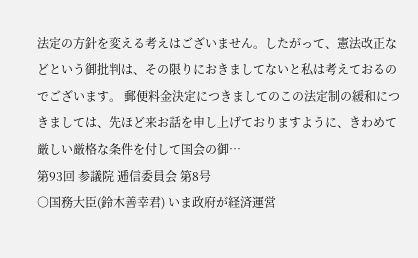法定の方針を変える考えはございません。したがって、憲法改正などという御批判は、その限りにおきましてないと私は考えておるのでございます。 郵便料金決定につきましてのこの法定制の緩和につきましては、先ほど来お話を申し上げておりますように、きわめて厳しい厳格な条件を付して国会の御…
第93回 参議院 逓信委員会 第8号
○国務大臣(鈴木善幸君) いま政府が経済運営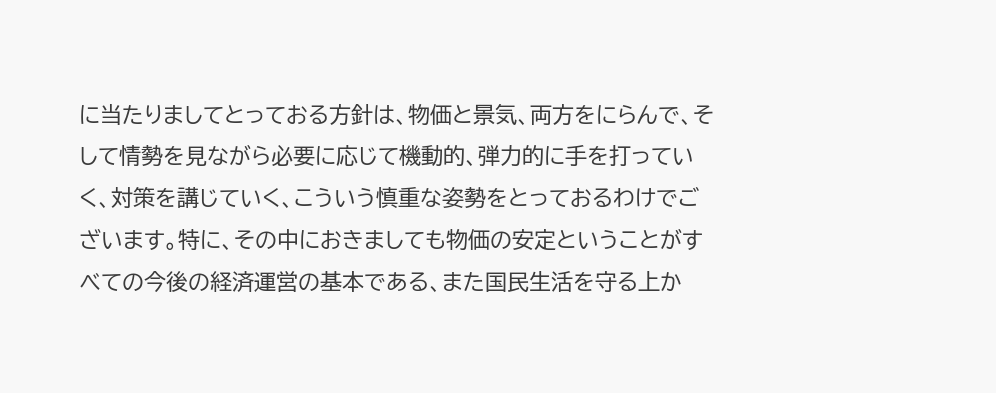に当たりましてとっておる方針は、物価と景気、両方をにらんで、そして情勢を見ながら必要に応じて機動的、弾力的に手を打っていく、対策を講じていく、こういう慎重な姿勢をとっておるわけでございます。特に、その中におきましても物価の安定ということがすべての今後の経済運営の基本である、また国民生活を守る上か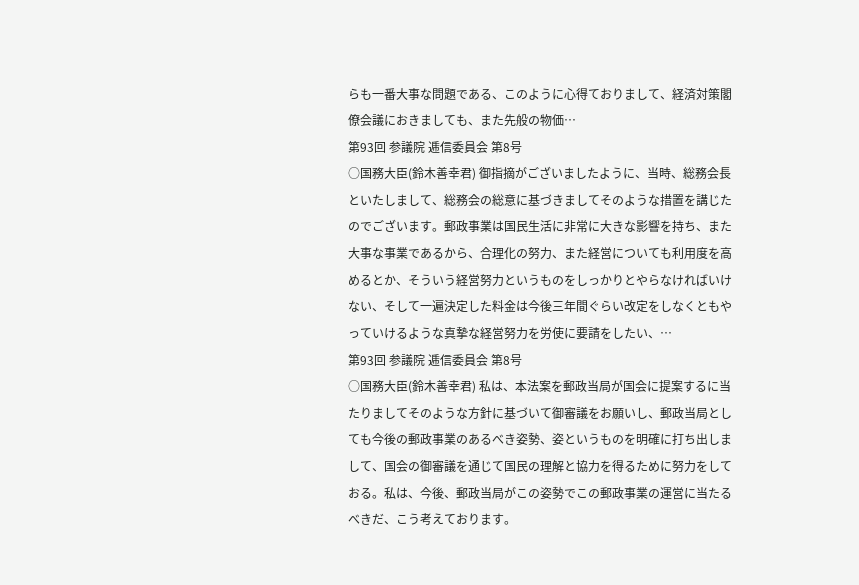らも一番大事な問題である、このように心得ておりまして、経済対策閣僚会議におきましても、また先般の物価…
第93回 参議院 逓信委員会 第8号
○国務大臣(鈴木善幸君) 御指摘がございましたように、当時、総務会長といたしまして、総務会の総意に基づきましてそのような措置を講じたのでございます。郵政事業は国民生活に非常に大きな影響を持ち、また大事な事業であるから、合理化の努力、また経営についても利用度を高めるとか、そういう経営努力というものをしっかりとやらなければいけない、そして一遍決定した料金は今後三年間ぐらい改定をしなくともやっていけるような真摯な経営努力を労使に要請をしたい、…
第93回 参議院 逓信委員会 第8号
○国務大臣(鈴木善幸君) 私は、本法案を郵政当局が国会に提案するに当たりましてそのような方針に基づいて御審議をお願いし、郵政当局としても今後の郵政事業のあるべき姿勢、姿というものを明確に打ち出しまして、国会の御審議を通じて国民の理解と協力を得るために努力をしておる。私は、今後、郵政当局がこの姿勢でこの郵政事業の運営に当たるべきだ、こう考えております。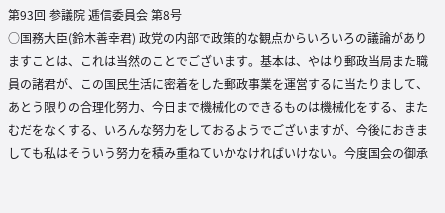第93回 参議院 逓信委員会 第8号
○国務大臣(鈴木善幸君) 政党の内部で政策的な観点からいろいろの議論がありますことは、これは当然のことでございます。基本は、やはり郵政当局また職員の諸君が、この国民生活に密着をした郵政事業を運営するに当たりまして、あとう限りの合理化努力、今日まで機械化のできるものは機械化をする、またむだをなくする、いろんな努力をしておるようでございますが、今後におきましても私はそういう努力を積み重ねていかなければいけない。今度国会の御承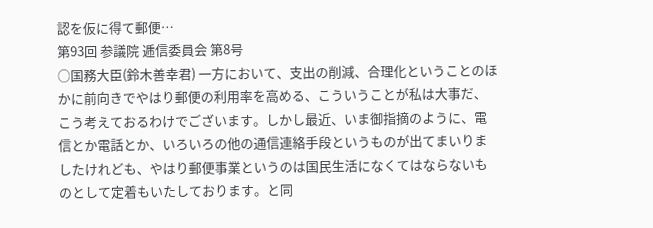認を仮に得て郵便…
第93回 参議院 逓信委員会 第8号
○国務大臣(鈴木善幸君) 一方において、支出の削減、合理化ということのほかに前向きでやはり郵便の利用率を高める、こういうことが私は大事だ、こう考えておるわけでございます。しかし最近、いま御指摘のように、電信とか電話とか、いろいろの他の通信連絡手段というものが出てまいりましたけれども、やはり郵便事業というのは国民生活になくてはならないものとして定着もいたしております。と同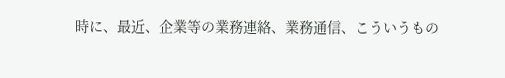時に、最近、企業等の業務連絡、業務通信、こういうもの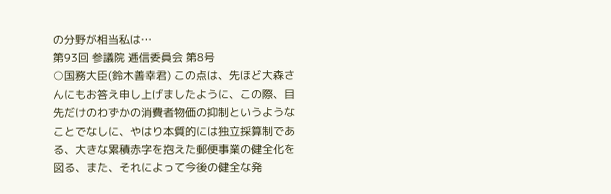の分野が相当私は…
第93回 参議院 逓信委員会 第8号
○国務大臣(鈴木善幸君) この点は、先ほど大森さんにもお答え申し上げましたように、この際、目先だけのわずかの消費者物価の抑制というようなことでなしに、やはり本質的には独立採算制である、大きな累積赤字を抱えた郵便事業の健全化を図る、また、それによって今後の健全な発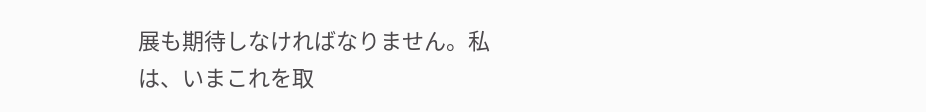展も期待しなければなりません。私は、いまこれを取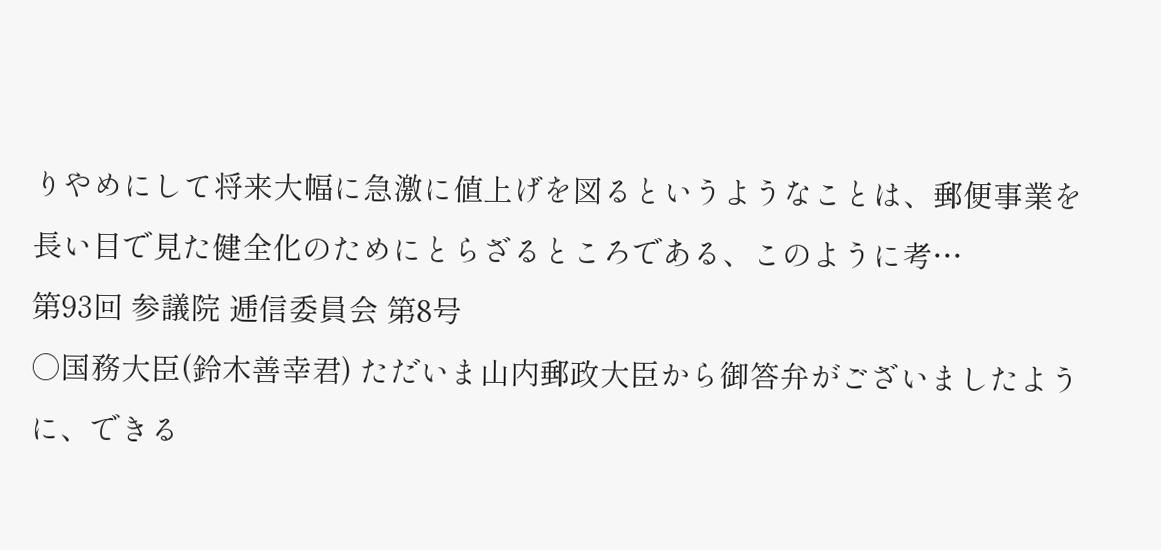りやめにして将来大幅に急激に値上げを図るというようなことは、郵便事業を長い目で見た健全化のためにとらざるところである、このように考…
第93回 参議院 逓信委員会 第8号
○国務大臣(鈴木善幸君) ただいま山内郵政大臣から御答弁がございましたように、できる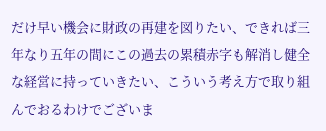だけ早い機会に財政の再建を図りたい、できれば三年なり五年の間にこの過去の累積赤字も解消し健全な経営に持っていきたい、こういう考え方で取り組んでおるわけでございま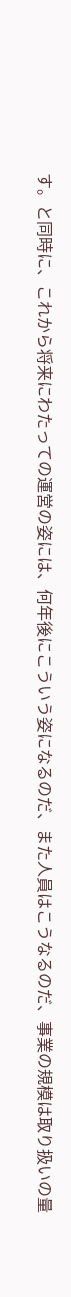す。と同時に、これから将来にわたっての運営の姿には、何年後にこういう姿になるのだ、また人員はこうなるのだ、事業の規模は取り扱いの量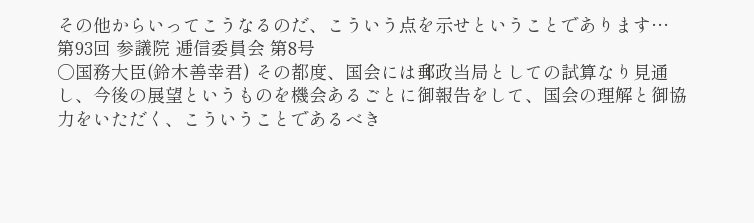その他からいってこうなるのだ、こういう点を示せということであります…
第93回 参議院 逓信委員会 第8号
○国務大臣(鈴木善幸君) その都度、国会には郵政当局としての試算なり見通し、今後の展望というものを機会あるごとに御報告をして、国会の理解と御協力をいただく、こういうことであるべき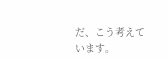だ、こう考えています。